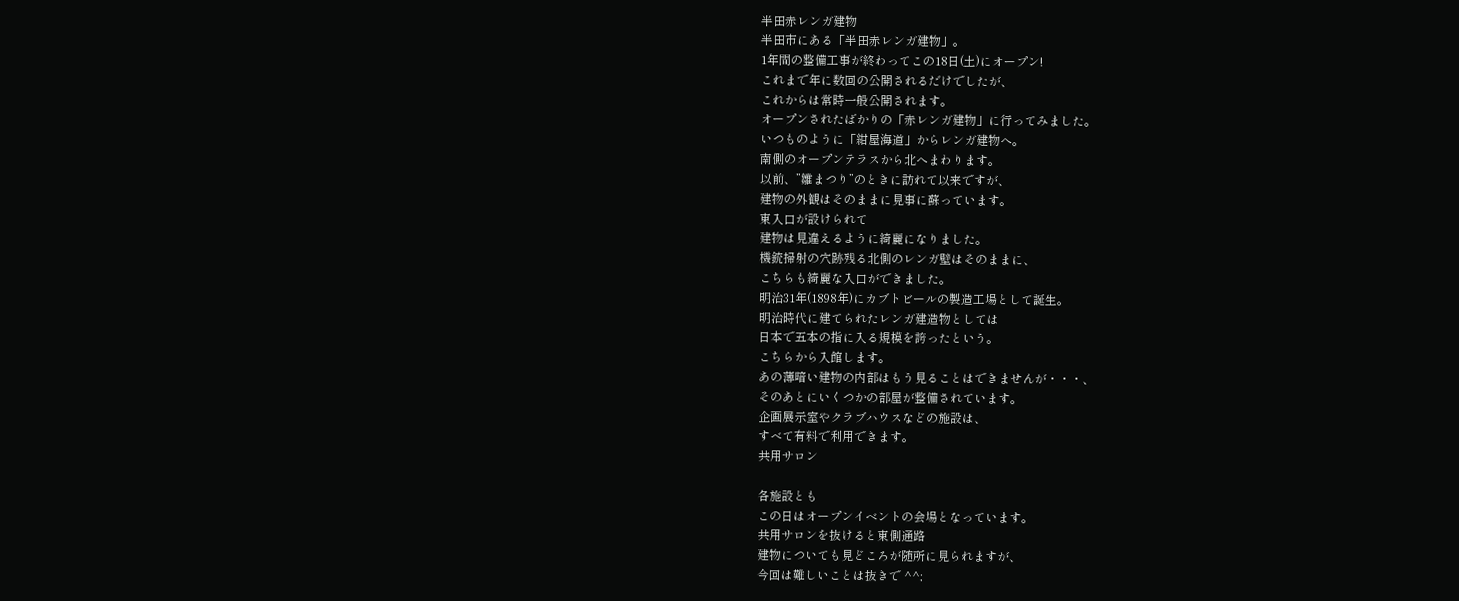半田赤レンガ建物
半田市にある「半田赤レンガ建物」。
1年間の整備工事が終わってこの18日(土)にオープン!
これまで年に数回の公開されるだけでしたが、
これからは常時一般公開されます。
オープンされたばかりの「赤レンガ建物」に行ってみました。
いつものように「紺屋海道」からレンガ建物へ。
南側のオープンテラスから北へまわります。
以前、”雛まつり”のときに訪れて以来ですが、
建物の外観はそのままに見事に蘇っています。
東入口が設けられて
建物は見違えるように綺麗になりました。
機銃掃射の穴跡残る北側のレンガ壁はそのままに、
こちらも綺麗な入口ができました。
明治31年(1898年)にカブトビールの製造工場として誕生。
明治時代に建てられたレンガ建造物としては
日本で五本の指に入る規模を誇ったという。
こちらから入館します。
あの薄暗い建物の内部はもう見ることはできませんが・・・、
そのあとにいくつかの部屋が整備されています。
企画展示室やクラブハウスなどの施設は、
すべて有料で利用できます。
共用サロン

各施設とも
この日はオープンイベントの会場となっています。
共用サロンを抜けると東側通路
建物についても見どころが随所に見られますが、
今回は難しいことは抜きで ^^;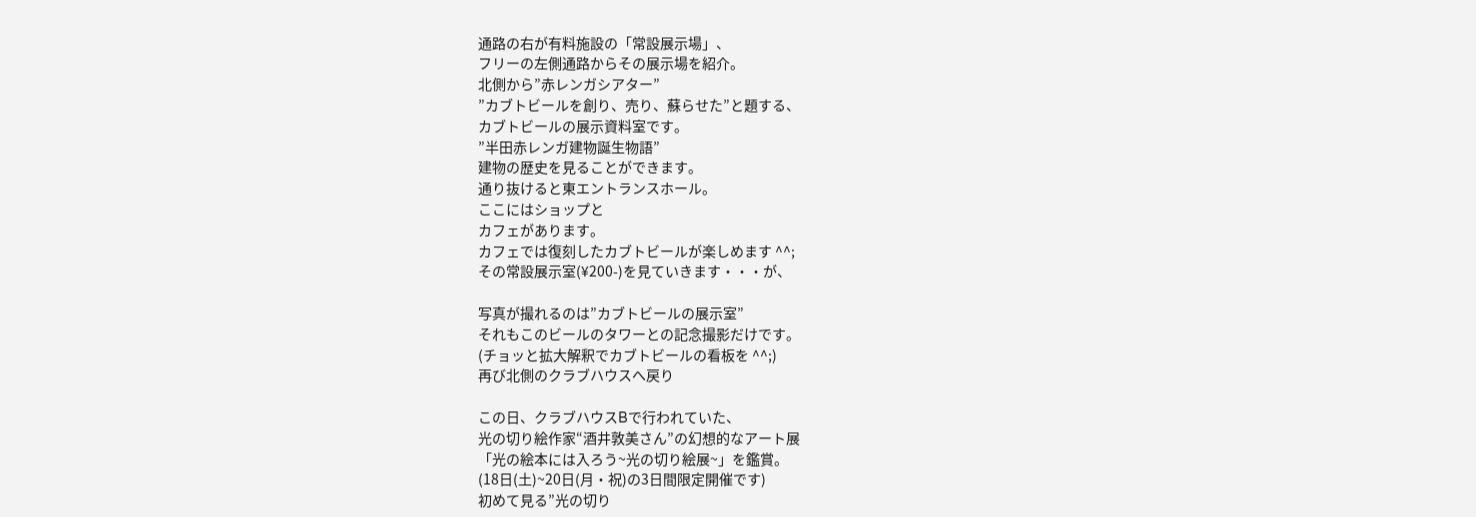通路の右が有料施設の「常設展示場」、
フリーの左側通路からその展示場を紹介。
北側から”赤レンガシアター”
”カブトビールを創り、売り、蘇らせた”と題する、
カブトビールの展示資料室です。
”半田赤レンガ建物誕生物語”
建物の歴史を見ることができます。
通り抜けると東エントランスホール。
ここにはショップと
カフェがあります。
カフェでは復刻したカブトビールが楽しめます ^^;
その常設展示室(¥200-)を見ていきます・・・が、

写真が撮れるのは”カブトビールの展示室”
それもこのビールのタワーとの記念撮影だけです。
(チョッと拡大解釈でカブトビールの看板を ^^;)
再び北側のクラブハウスへ戻り

この日、クラブハウスBで行われていた、
光の切り絵作家“酒井敦美さん”の幻想的なアート展
「光の絵本には入ろう~光の切り絵展~」を鑑賞。
(18日(土)~20日(月・祝)の3日間限定開催です)
初めて見る”光の切り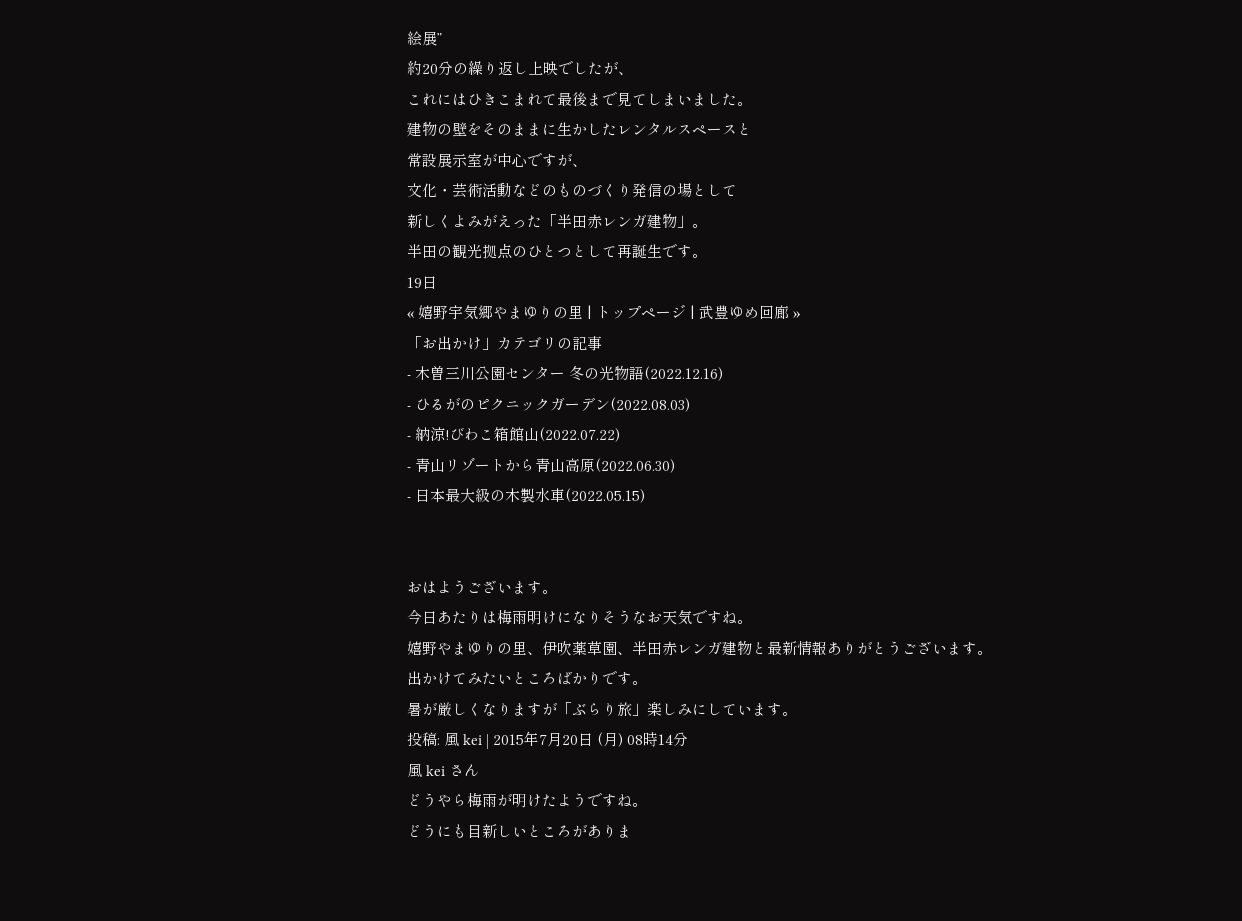絵展”
約20分の繰り返し上映でしたが、
これにはひきこまれて最後まで見てしまいました。
建物の壁をそのままに生かしたレンタルスペースと
常設展示室が中心ですが、
文化・芸術活動などのものづくり発信の場として
新しくよみがえった「半田赤レンガ建物」。
半田の観光拠点のひとつとして再誕生です。
19日
« 嬉野宇気郷やまゆりの里 | トップページ | 武豊ゆめ回廊 »
「お出かけ」カテゴリの記事
- 木曽三川公園センター 冬の光物語(2022.12.16)
- ひるがのピクニックガーデン(2022.08.03)
- 納涼!びわこ箱館山(2022.07.22)
- 青山リゾートから青山高原(2022.06.30)
- 日本最大級の木製水車(2022.05.15)


おはようございます。
今日あたりは梅雨明けになりそうなお天気ですね。
嬉野やまゆりの里、伊吹薬草園、半田赤レンガ建物と最新情報ありがとうございます。
出かけてみたいところばかりです。
暑が厳しくなりますが「ぶらり旅」楽しみにしています。
投稿: 風 kei | 2015年7月20日 (月) 08時14分
風 kei さん
どうやら梅雨が明けたようですね。
どうにも目新しいところがありま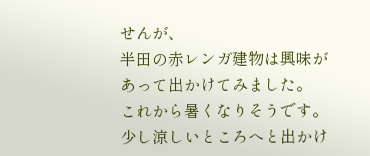せんが、
半田の赤レンガ建物は興味があって出かけてみました。
これから暑くなりそうです。
少し涼しいところへと出かけ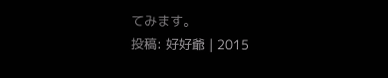てみます。
投稿: 好好爺 | 2015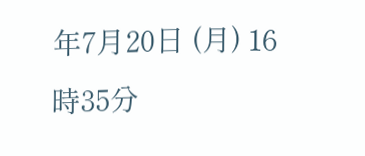年7月20日 (月) 16時35分